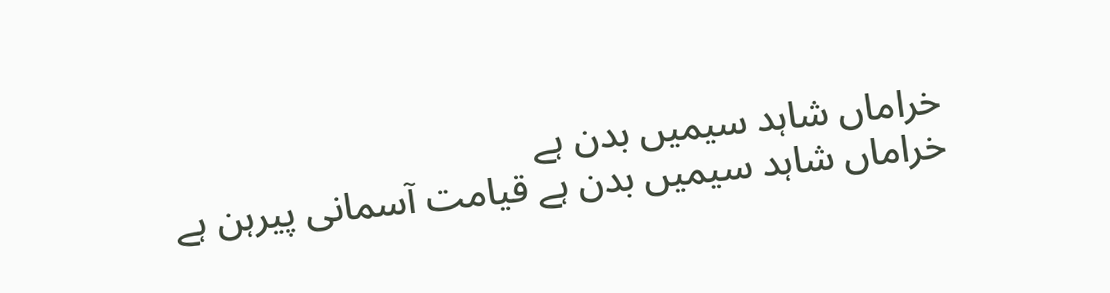خراماں شاہد سیمیں بدن ہے
خراماں شاہد سیمیں بدن ہے قیامت آسمانی پیرہن ہے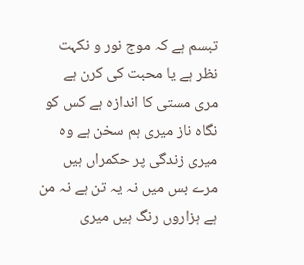تبسم ہے کہ موج نور و نکہت نظر ہے یا محبت کی کرن ہے مری مستی کا اندازہ ہے کس کو نگاہ ناز میری ہم سخن ہے وہ میری زندگی پر حکمراں ہیں مرے بس میں نہ یہ تن ہے نہ من ہے ہزاروں رنگ ہیں میری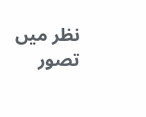نظر میں تصور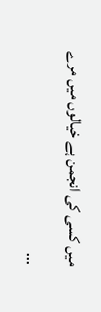میں کسی کی انجمن ہے خیالوں میں مرے ...